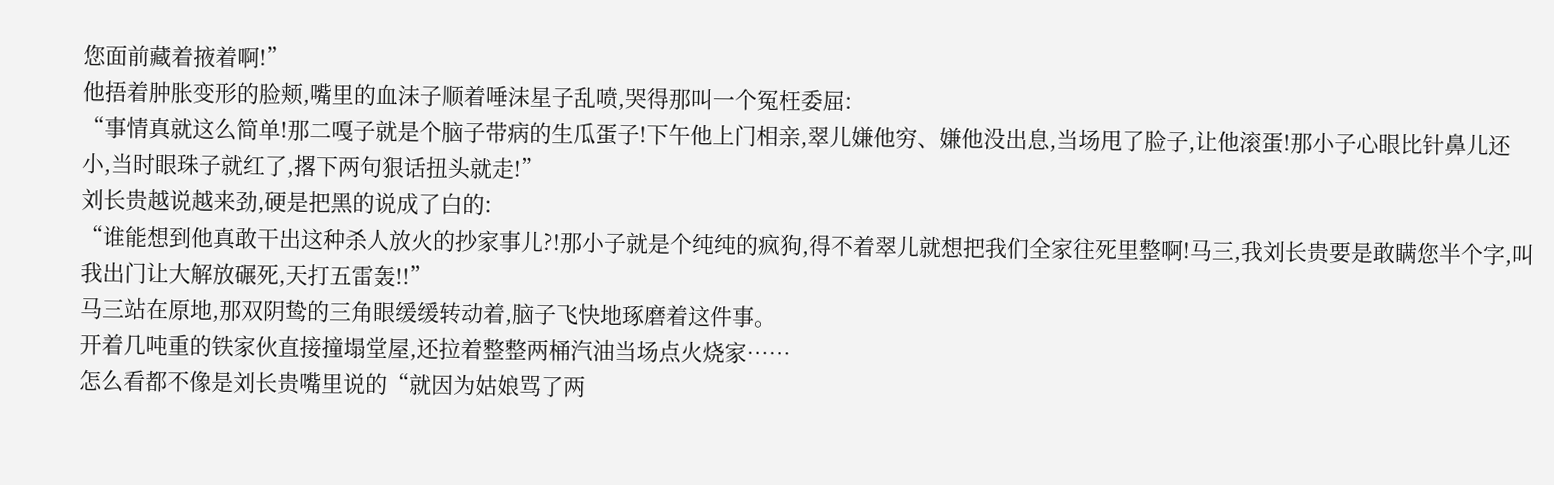您面前藏着掖着啊!”
他捂着肿胀变形的脸颊,嘴里的血沫子顺着唾沫星子乱喷,哭得那叫一个冤枉委屈:
“事情真就这么简单!那二嘎子就是个脑子带病的生瓜蛋子!下午他上门相亲,翠儿嫌他穷、嫌他没出息,当场甩了脸子,让他滚蛋!那小子心眼比针鼻儿还小,当时眼珠子就红了,撂下两句狠话扭头就走!”
刘长贵越说越来劲,硬是把黑的说成了白的:
“谁能想到他真敢干出这种杀人放火的抄家事儿?!那小子就是个纯纯的疯狗,得不着翠儿就想把我们全家往死里整啊!马三,我刘长贵要是敢瞒您半个字,叫我出门让大解放碾死,天打五雷轰!!”
马三站在原地,那双阴鸷的三角眼缓缓转动着,脑子飞快地琢磨着这件事。
开着几吨重的铁家伙直接撞塌堂屋,还拉着整整两桶汽油当场点火烧家……
怎么看都不像是刘长贵嘴里说的“就因为姑娘骂了两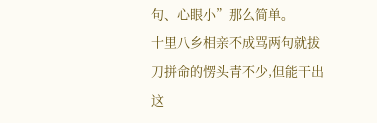句、心眼小”那么简单。
十里八乡相亲不成骂两句就拔刀拼命的愣头青不少,但能干出这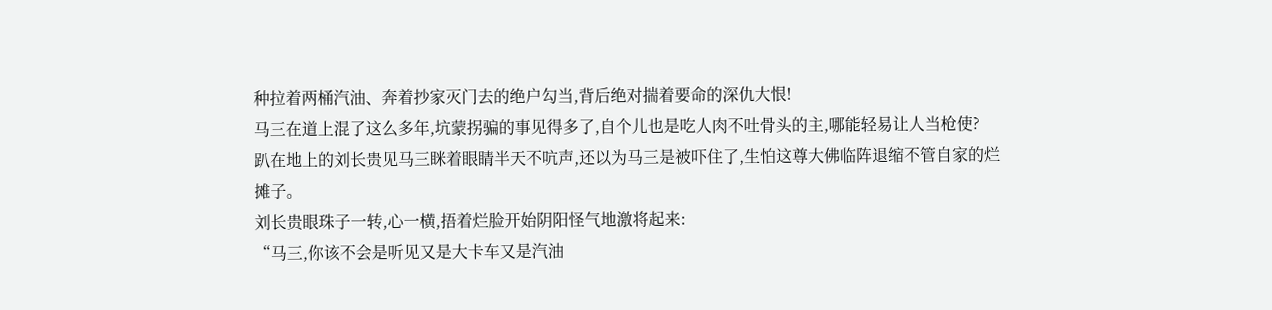种拉着两桶汽油、奔着抄家灭门去的绝户勾当,背后绝对揣着要命的深仇大恨!
马三在道上混了这么多年,坑蒙拐骗的事见得多了,自个儿也是吃人肉不吐骨头的主,哪能轻易让人当枪使?
趴在地上的刘长贵见马三眯着眼睛半天不吭声,还以为马三是被吓住了,生怕这尊大佛临阵退缩不管自家的烂摊子。
刘长贵眼珠子一转,心一横,捂着烂脸开始阴阳怪气地激将起来:
“马三,你该不会是听见又是大卡车又是汽油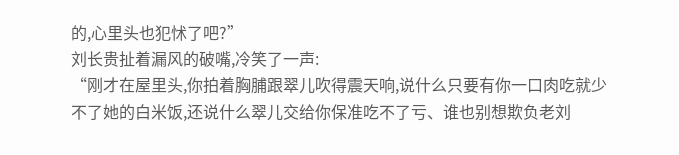的,心里头也犯怵了吧?”
刘长贵扯着漏风的破嘴,冷笑了一声:
“刚才在屋里头,你拍着胸脯跟翠儿吹得震天响,说什么只要有你一口肉吃就少不了她的白米饭,还说什么翠儿交给你保准吃不了亏、谁也别想欺负老刘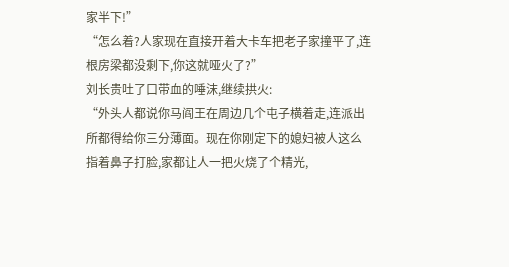家半下!”
“怎么着?人家现在直接开着大卡车把老子家撞平了,连根房梁都没剩下,你这就哑火了?”
刘长贵吐了口带血的唾沫,继续拱火:
“外头人都说你马阎王在周边几个屯子横着走,连派出所都得给你三分薄面。现在你刚定下的媳妇被人这么指着鼻子打脸,家都让人一把火烧了个精光,